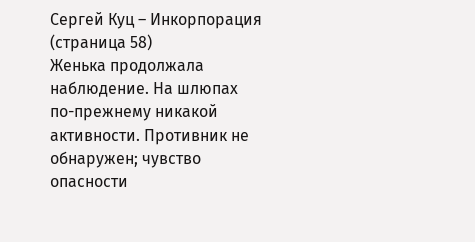Сергей Куц – Инкорпорация (страница 58)
Женька продолжала наблюдение. На шлюпах по-прежнему никакой активности. Противник не обнаружен; чувство опасности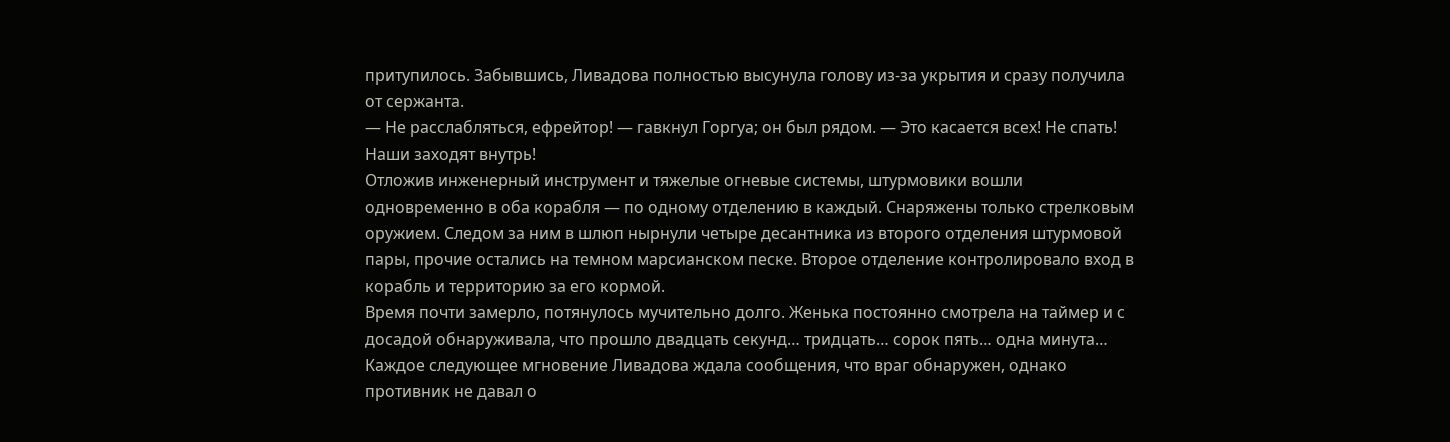притупилось. Забывшись, Ливадова полностью высунула голову из-за укрытия и сразу получила от сержанта.
— Не расслабляться, ефрейтор! — гавкнул Горгуа; он был рядом. — Это касается всех! Не спать! Наши заходят внутрь!
Отложив инженерный инструмент и тяжелые огневые системы, штурмовики вошли одновременно в оба корабля — по одному отделению в каждый. Снаряжены только стрелковым оружием. Следом за ним в шлюп нырнули четыре десантника из второго отделения штурмовой пары, прочие остались на темном марсианском песке. Второе отделение контролировало вход в корабль и территорию за его кормой.
Время почти замерло, потянулось мучительно долго. Женька постоянно смотрела на таймер и с досадой обнаруживала, что прошло двадцать секунд… тридцать… сорок пять… одна минута… Каждое следующее мгновение Ливадова ждала сообщения, что враг обнаружен, однако противник не давал о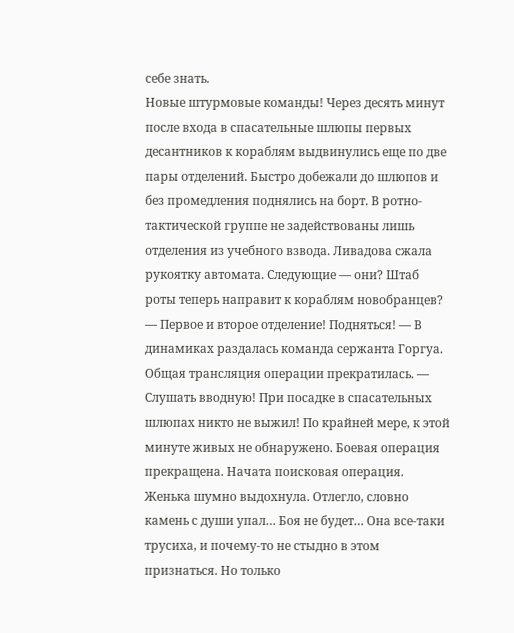себе знать.
Новые штурмовые команды! Через десять минут после входа в спасательные шлюпы первых десантников к кораблям выдвинулись еще по две пары отделений. Быстро добежали до шлюпов и без промедления поднялись на борт. В ротно-тактической группе не задействованы лишь отделения из учебного взвода. Ливадова сжала рукоятку автомата. Следующие — они? Штаб роты теперь направит к кораблям новобранцев?
— Первое и второе отделение! Подняться! — В динамиках раздалась команда сержанта Горгуа. Общая трансляция операции прекратилась. — Слушать вводную! При посадке в спасательных шлюпах никто не выжил! По крайней мере, к этой минуте живых не обнаружено. Боевая операция прекращена. Начата поисковая операция.
Женька шумно выдохнула. Отлегло, словно камень с души упал… Боя не будет… Она все-таки трусиха, и почему-то не стыдно в этом признаться. Но только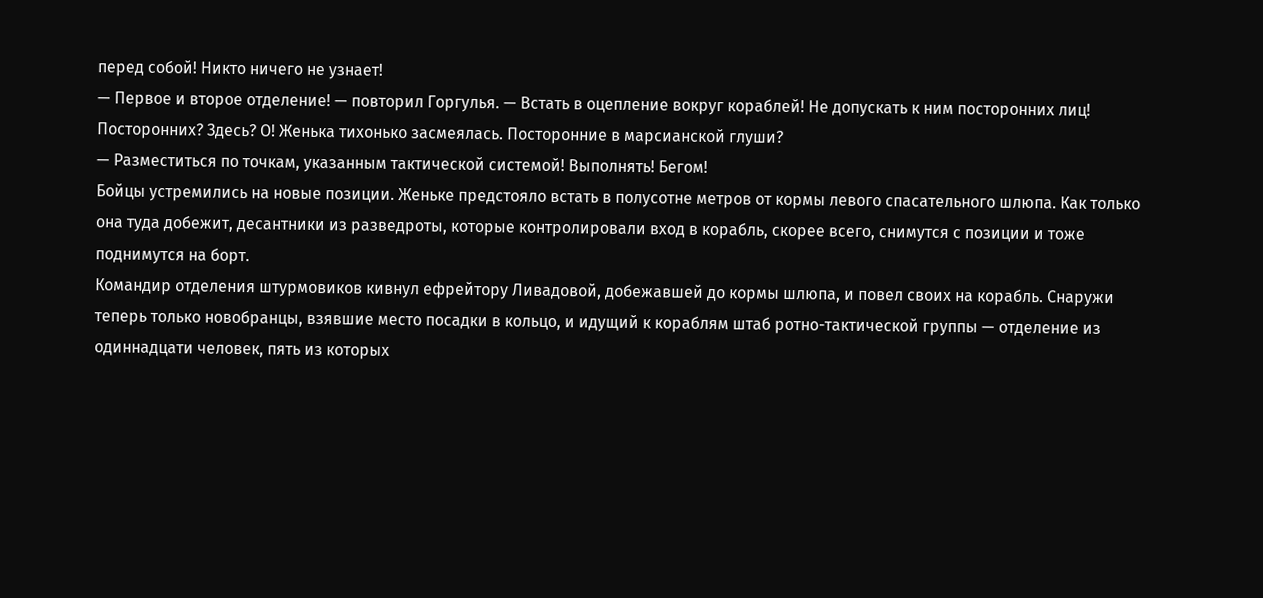перед собой! Никто ничего не узнает!
— Первое и второе отделение! — повторил Горгулья. — Встать в оцепление вокруг кораблей! Не допускать к ним посторонних лиц!
Посторонних? Здесь? О! Женька тихонько засмеялась. Посторонние в марсианской глуши?
— Разместиться по точкам, указанным тактической системой! Выполнять! Бегом!
Бойцы устремились на новые позиции. Женьке предстояло встать в полусотне метров от кормы левого спасательного шлюпа. Как только она туда добежит, десантники из разведроты, которые контролировали вход в корабль, скорее всего, снимутся с позиции и тоже поднимутся на борт.
Командир отделения штурмовиков кивнул ефрейтору Ливадовой, добежавшей до кормы шлюпа, и повел своих на корабль. Снаружи теперь только новобранцы, взявшие место посадки в кольцо, и идущий к кораблям штаб ротно-тактической группы — отделение из одиннадцати человек, пять из которых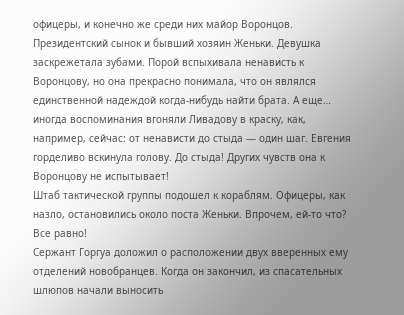офицеры, и конечно же среди них майор Воронцов.
Президентский сынок и бывший хозяин Женьки. Девушка заскрежетала зубами. Порой вспыхивала ненависть к Воронцову, но она прекрасно понимала, что он являлся единственной надеждой когда-нибудь найти брата. А еще… иногда воспоминания вгоняли Ливадову в краску, как, например, сейчас: от ненависти до стыда — один шаг. Евгения горделиво вскинула голову. До стыда! Других чувств она к Воронцову не испытывает!
Штаб тактической группы подошел к кораблям. Офицеры, как назло, остановились около поста Женьки. Впрочем, ей-то что? Все равно!
Сержант Горгуа доложил о расположении двух вверенных ему отделений новобранцев. Когда он закончил, из спасательных шлюпов начали выносить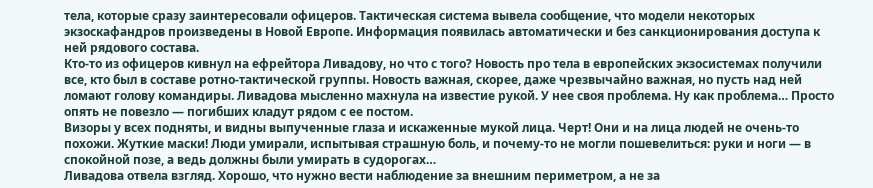тела, которые сразу заинтересовали офицеров. Тактическая система вывела сообщение, что модели некоторых экзоскафандров произведены в Новой Европе. Информация появилась автоматически и без санкционирования доступа к ней рядового состава.
Кто-то из офицеров кивнул на ефрейтора Ливадову, но что с того? Новость про тела в европейских экзосистемах получили все, кто был в составе ротно-тактической группы. Новость важная, скорее, даже чрезвычайно важная, но пусть над ней ломают голову командиры. Ливадова мысленно махнула на известие рукой. У нее своя проблема. Ну как проблема… Просто опять не повезло — погибших кладут рядом с ее постом.
Визоры у всех подняты, и видны выпученные глаза и искаженные мукой лица. Черт! Они и на лица людей не очень-то похожи. Жуткие маски! Люди умирали, испытывая страшную боль, и почему-то не могли пошевелиться: руки и ноги — в спокойной позе, а ведь должны были умирать в судорогах…
Ливадова отвела взгляд. Хорошо, что нужно вести наблюдение за внешним периметром, а не за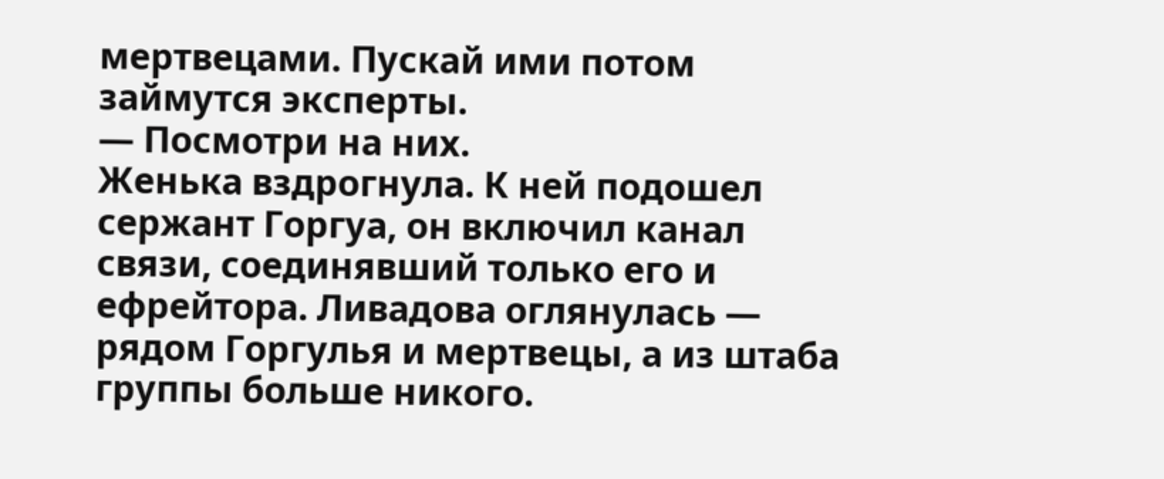мертвецами. Пускай ими потом займутся эксперты.
— Посмотри на них.
Женька вздрогнула. К ней подошел сержант Горгуа, он включил канал связи, соединявший только его и ефрейтора. Ливадова оглянулась — рядом Горгулья и мертвецы, а из штаба группы больше никого.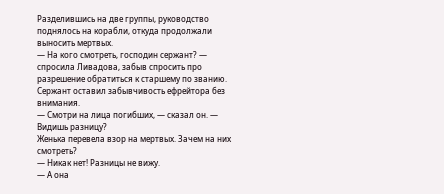Разделившись на две группы, руководство поднялось на корабли, откуда продолжали выносить мертвых.
— На кого смотреть, господин сержант? — спросила Ливадова, забыв спросить про разрешение обратиться к старшему по званию.
Сержант оставил забывчивость ефрейтора без внимания.
— Смотри на лица погибших, — сказал он. — Видишь разницу?
Женька перевела взор на мертвых. Зачем на них смотреть?
— Никак нет! Разницы не вижу.
— А она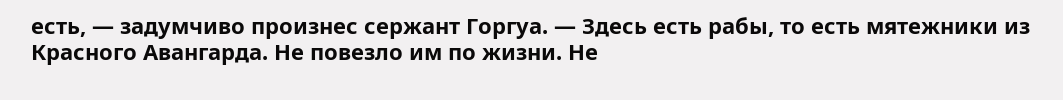есть, — задумчиво произнес сержант Горгуа. — Здесь есть рабы, то есть мятежники из Красного Авангарда. Не повезло им по жизни. Не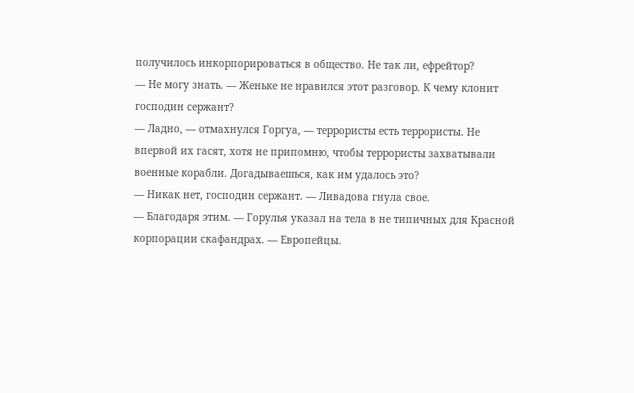получилось инкорпорироваться в общество. Не так ли, ефрейтор?
— Не могу знать. — Женьке не нравился этот разговор. К чему клонит господин сержант?
— Ладно, — отмахнулся Горгуа, — террористы есть террористы. Не впервой их гасят, хотя не припомню, чтобы террористы захватывали военные корабли. Догадываешься, как им удалось это?
— Никак нет, господин сержант. — Ливадова гнула свое.
— Благодаря этим. — Горулья указал на тела в не типичных для Красной корпорации скафандрах. — Европейцы.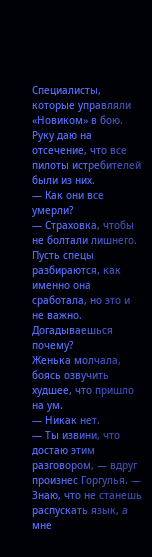Специалисты, которые управляли «Новиком» в бою. Руку даю на отсечение, что все пилоты истребителей были из них.
— Как они все умерли?
— Страховка, чтобы не болтали лишнего. Пусть спецы разбираются, как именно она сработала, но это и не важно. Догадываешься почему?
Женька молчала, боясь озвучить худшее, что пришло на ум.
— Никак нет.
— Ты извини, что достаю этим разговором, — вдруг произнес Горгулья. — Знаю, что не станешь распускать язык, а мне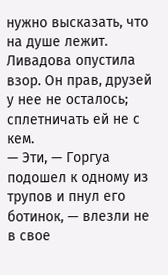нужно высказать, что на душе лежит.
Ливадова опустила взор. Он прав, друзей у нее не осталось; сплетничать ей не с кем.
— Эти, — Горгуа подошел к одному из трупов и пнул его ботинок, — влезли не в свое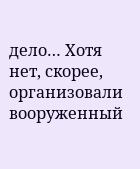дело… Хотя нет, скорее, организовали вооруженный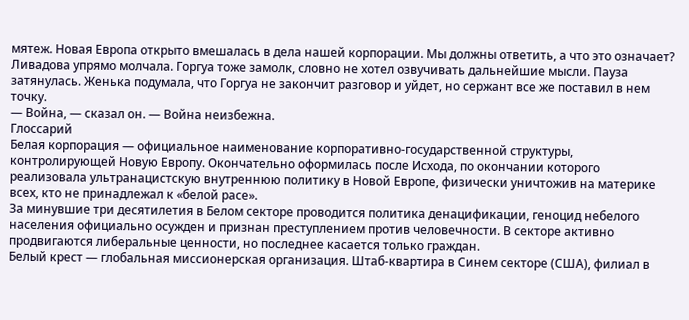мятеж. Новая Европа открыто вмешалась в дела нашей корпорации. Мы должны ответить, а что это означает?
Ливадова упрямо молчала. Горгуа тоже замолк, словно не хотел озвучивать дальнейшие мысли. Пауза затянулась. Женька подумала, что Горгуа не закончит разговор и уйдет, но сержант все же поставил в нем точку.
— Война, — сказал он. — Война неизбежна.
Глоссарий
Белая корпорация — официальное наименование корпоративно-государственной структуры, контролирующей Новую Европу. Окончательно оформилась после Исхода, по окончании которого реализовала ультранацистскую внутреннюю политику в Новой Европе, физически уничтожив на материке всех, кто не принадлежал к «белой расе».
За минувшие три десятилетия в Белом секторе проводится политика денацификации, геноцид небелого населения официально осужден и признан преступлением против человечности. В секторе активно продвигаются либеральные ценности, но последнее касается только граждан.
Белый крест — глобальная миссионерская организация. Штаб-квартира в Синем секторе (США), филиал в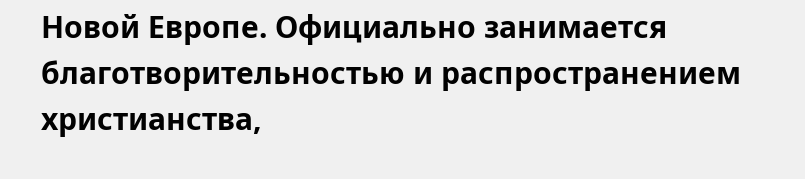Новой Европе. Официально занимается благотворительностью и распространением христианства,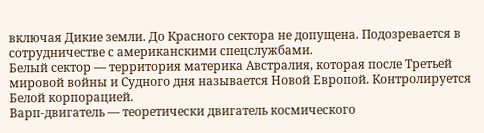включая Дикие земли. До Красного сектора не допущена. Подозревается в сотрудничестве с американскими спецслужбами.
Белый сектор — территория материка Австралия, которая после Третьей мировой войны и Судного дня называется Новой Европой. Контролируется Белой корпорацией.
Варп-двигатель — теоретически двигатель космического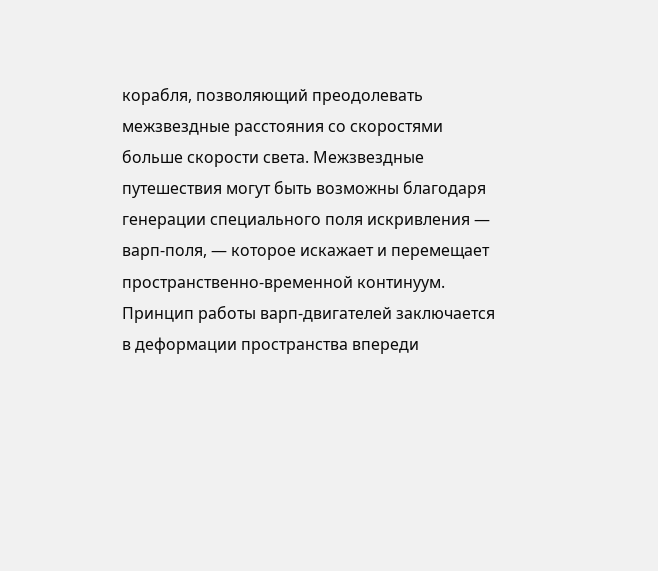корабля, позволяющий преодолевать межзвездные расстояния со скоростями больше скорости света. Межзвездные путешествия могут быть возможны благодаря генерации специального поля искривления — варп-поля, — которое искажает и перемещает пространственно-временной континуум.
Принцип работы варп-двигателей заключается в деформации пространства впереди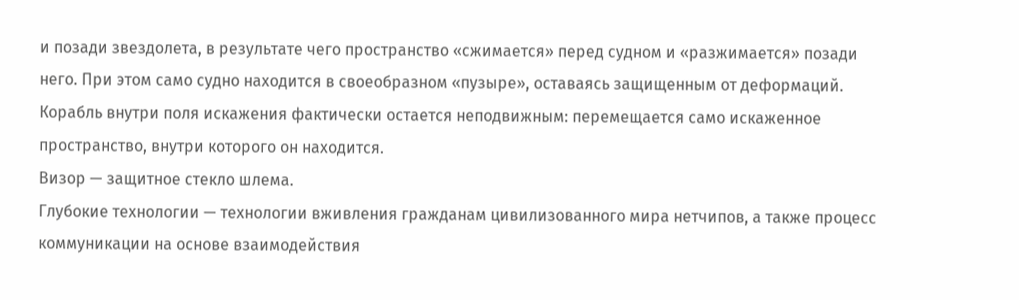и позади звездолета, в результате чего пространство «сжимается» перед судном и «разжимается» позади него. При этом само судно находится в своеобразном «пузыре», оставаясь защищенным от деформаций. Корабль внутри поля искажения фактически остается неподвижным: перемещается само искаженное пространство, внутри которого он находится.
Визор — защитное стекло шлема.
Глубокие технологии — технологии вживления гражданам цивилизованного мира нетчипов, а также процесс коммуникации на основе взаимодействия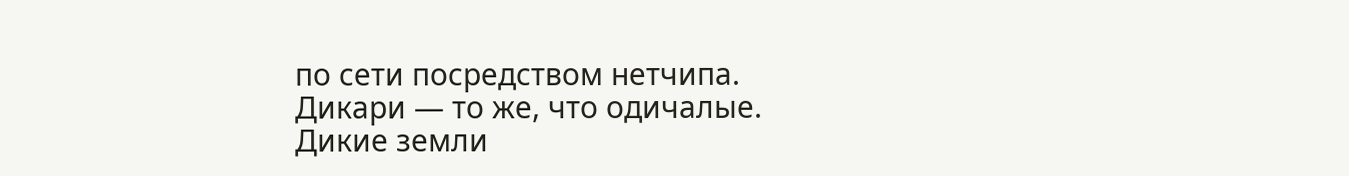по сети посредством нетчипа.
Дикари — то же, что одичалые.
Дикие земли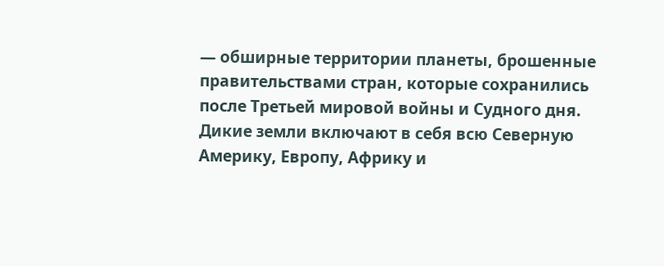— обширные территории планеты, брошенные правительствами стран, которые сохранились после Третьей мировой войны и Судного дня. Дикие земли включают в себя всю Северную Америку, Европу, Африку и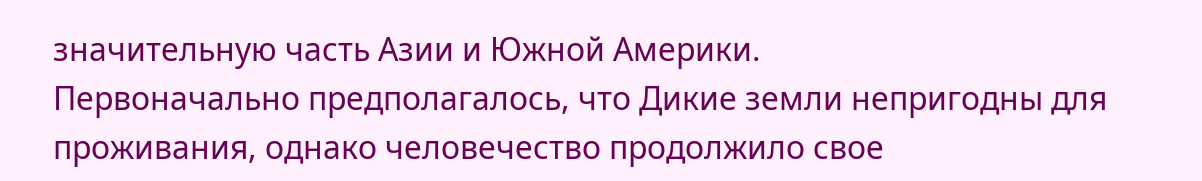значительную часть Азии и Южной Америки.
Первоначально предполагалось, что Дикие земли непригодны для проживания, однако человечество продолжило свое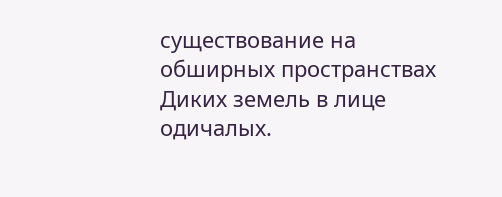существование на обширных пространствах Диких земель в лице одичалых.